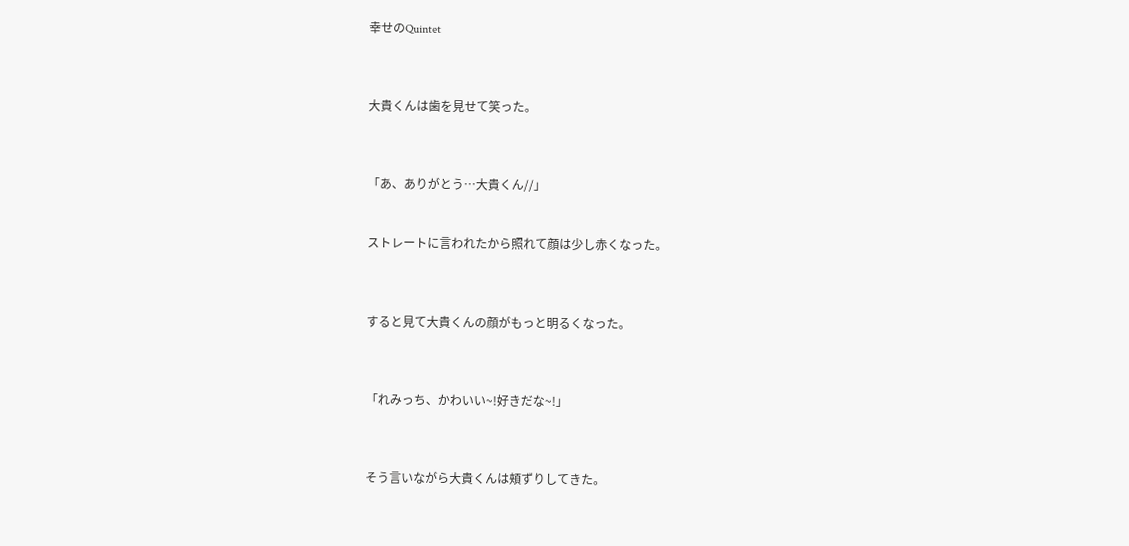幸せのQuintet



大貴くんは歯を見せて笑った。



「あ、ありがとう…大貴くん//」


ストレートに言われたから照れて顔は少し赤くなった。



すると見て大貴くんの顔がもっと明るくなった。



「れみっち、かわいい~!好きだな~!」



そう言いながら大貴くんは頬ずりしてきた。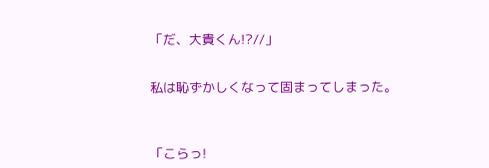「だ、大貴くん!?//」


私は恥ずかしくなって固まってしまった。



「こらっ!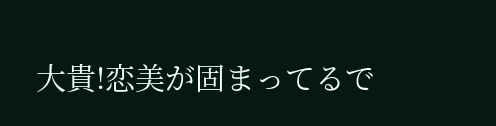大貴!恋美が固まってるで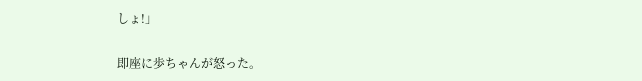しょ!」


即座に歩ちゃんが怒った。